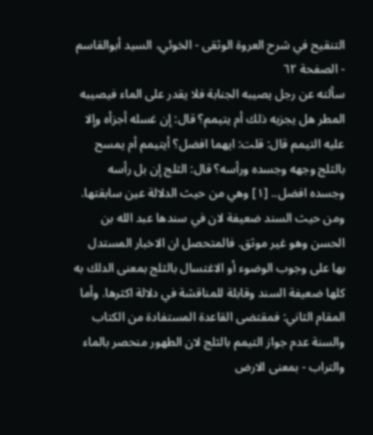التنقيح في شرح العروة الوثقى - الخوئي، السيد أبوالقاسم - الصفحة ٦٢
سألته عن رجل يصيبه الجنابة فلا يقدر على الماء فيصيبه المطر هل يجزيه ذلك أم يتيمم؟ قال: إن غسله أجزأه وإلا عليه التيمم قال: قلت: ايهما افضل؟ أيتيمم أم يمسح بالثلج وجهه وجسده ورأسه؟ قال: الثلج إن بل رأسه وجسده افضل.. [١] وهي من حيث الدلالة عين سابقتها. ومن حيث السند ضعيفة لان في سندها عبد الله بن الحسن وهو غير موثق. فالمتحصل ان الاخبار المستدل بها على وجوب الوضوء أو الاغتسال بالثلج بمعنى الدلك به كلها ضعيفة السند وقابلة للمناقشة في دلالة اكثرها. وأما المقام الثاني: فمقتضى القاعدة المستفادة من الكتاب والسنة عدم جواز التيمم بالثلج لان الطهور منحصر بالماء والتراب - بمعنى الارض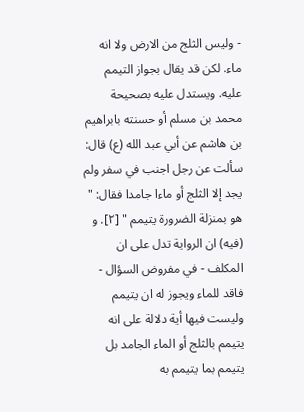- وليس الثلج من الارض ولا انه ماء. لكن قد يقال بجواز التيمم عليه. ويستدل عليه بصحيحة محمد بن مسلم أو حسنته بابراهيم بن هاشم عن أبي عبد الله (ع) قال: سألت عن رجل اجنب في سفر ولم يجد إلا الثلج أو ماءا جامدا فقال: " هو بمنزلة الضرورة يتيمم " [٢]. و (فيه) ان الرواية تدل على ان المكلف - في مفروض السؤال - فاقد للماء ويجوز له ان يتيمم وليست فيها أية دلالة على انه يتيمم بالثلج أو الماء الجامد بل يتيمم بما يتيمم به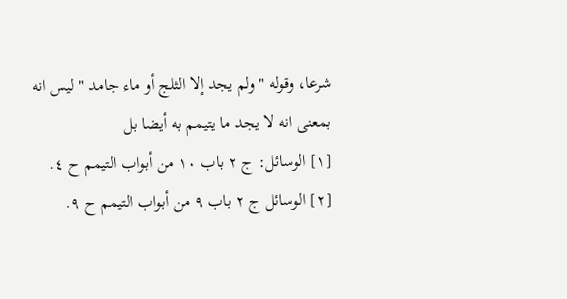شرعا، وقوله " ولم يجد إلا الثلج أو ماء جامد " ليس انه بمعنى انه لا يجد ما يتيمم به أيضا بل
[١] الوسائل: ج ٢ باب ١٠ من أبواب التيمم ح ٤.
[٢] الوسائل ج ٢ باب ٩ من أبواب التيمم ح ٩.